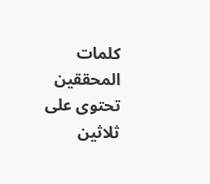كلمات المحققين تحتوی علی ثلاثین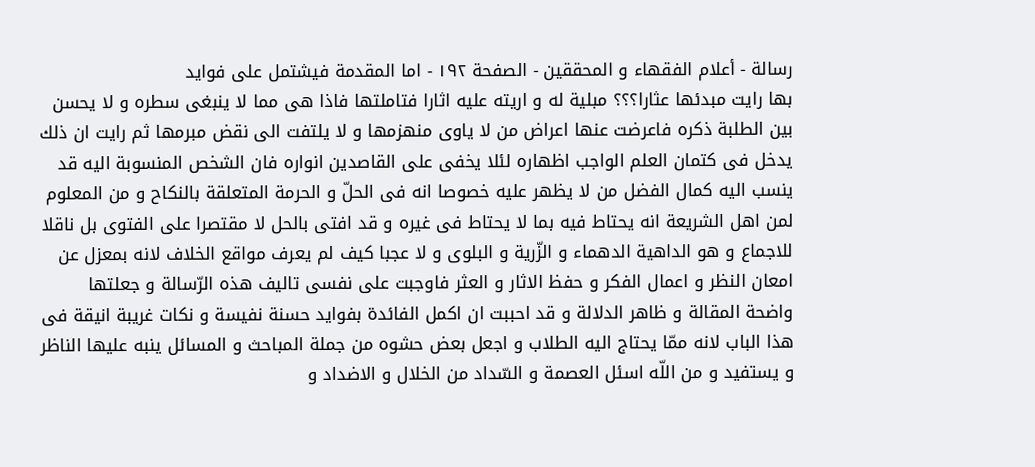رسالة - أعلام الفقهاء و المحققین - الصفحة ١٩٢ - اما المقدمة فيشتمل على فوايد
بها رايت مبدئها عثارا؟؟؟ مبلية له و اريته عليه اثارا فتاملتها فاذا هى مما لا ينبغى سطره و لا يحسن بين الطلبة ذكره فاعرضت عنها اعراض من لا ياوى منهزمها و لا يلتفت الى نقض مبرمها ثم رايت ان ذلك يدخل فى كتمان العلم الواجب اظهاره لئلا يخفى على القاصدين انواره فان الشخص المنسوبة اليه قد ينسب اليه كمال الفضل من لا يظهر عليه خصوصا انه فى الحلّ و الحرمة المتعلقة بالنكاح و من المعلوم لمن اهل الشريعة انه يحتاط فيه بما لا يحتاط فى غيره و قد افتى بالحل لا مقتصرا على الفتوى بل ناقلا للاجماع و هو الداهية الدهماء و الزّرية و البلوى و لا عجبا كيف لم يعرف مواقع الخلاف لانه بمعزل عن امعان النظر و اعمال الفكر و حفظ الاثار و العثر فاوجبت على نفسى تاليف هذه الرّسالة و جعلتها واضحة المقالة و ظاهر الدلالة و قد احببت ان اكمل الفائدة بفوايد حسنة نفيسة و نكات غريبة انيقة فى هذا الباب لانه ممّا يحتاج اليه الطلاب و اجعل بعض حشوه من جملة المباحث و المسائل ينبه عليها الناظر و يستفيد و من اللّه اسئل العصمة و السّداد من الخلال و الاضداد و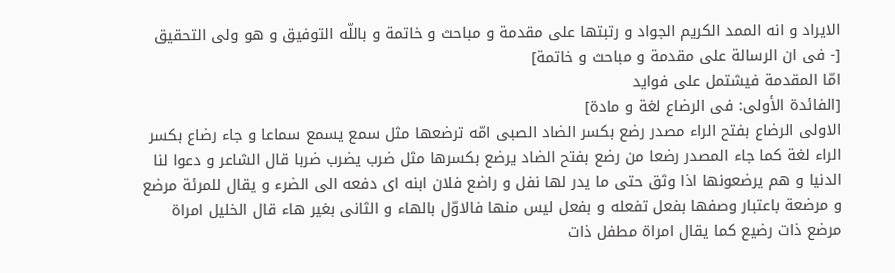الايراد و انه الممد الكريم الجواد و رتبتها على مقدمة و مباحث و خاتمة و باللّه التوفيق و هو ولى التحقيق
[- فى ان الرسالة على مقدمة و مباحث و خاتمة]
امّا المقدمة فيشتمل على فوايد
[الفائدة الأولى: فى الرضاع لغة و مادة]
الاولى الرضاع بفتح الراء مصدر رضع بكسر الضاد الصبى امّه ترضعها مثل سمع يسمع سماعا و جاء رضاع بكسر الراء لغة كما جاء المصدر رضعا من رضع بفتح الضاد يرضع بكسرها مثل ضرب يضرب ضربا قال الشاعر و دعوا لنا الدنيا و هم يرضعونها اذا وثق حتى ما يدر لها نفل و راضع فلان ابنه اى دفعه الى الضرء و يقال للمرئة مرضع و مرضعة باعتبار وصفها بفعل تفعله و بفعل ليس منها فالاوّل بالهاء و الثانى بغير هاء قال الخليل امراة مرضع ذات رضيع كما يقال امراة مطفل ذات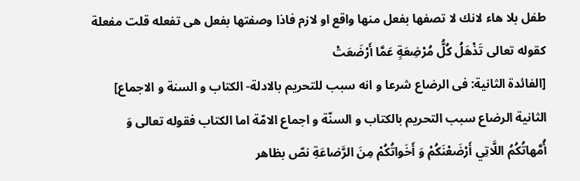طفل بلا هاء لانك لا تصفها بفعل منها واقع او لازم فاذا وصفتها بفعل هى تفعله قلت مفعلة كقوله تعالى تَذْهَلُ كُلُّ مُرْضِعَةٍ عَمَّا أَرْضَعَتْ
[الفائدة الثانية: فى الرضاع شرعا و انه سبب للتحريم بالادلة- الكتاب و السنة و الاجماع]
الثانية الرضاع سبب التحريم بالكتاب و السنّة و اجماع الامّة اما الكتاب فقوله تعالى وَ أُمَّهاتُكُمُ اللَّاتِي أَرْضَعْنَكُمْ وَ أَخَواتُكُمْ مِنَ الرَّضاعَةِ نصّ بظاهر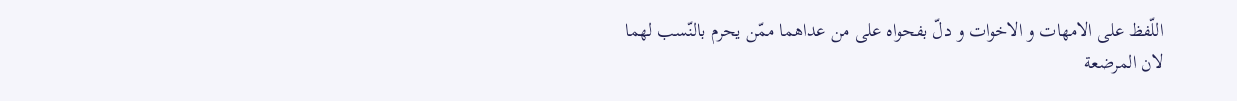اللّفظ على الامهات و الاخوات و دلّ بفحواه على من عداهما ممّن يحرم بالنّسب لهما لان المرضعة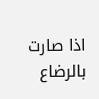اذا صارت بالرضاع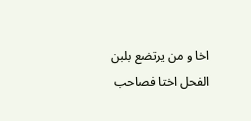اخا و من يرتضع بلبن الفحل اختا فصاحب